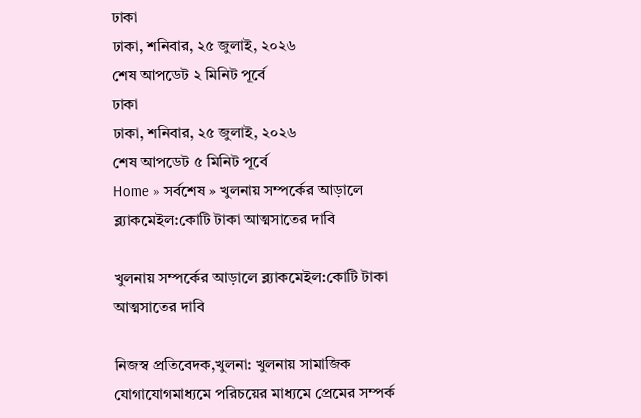ঢাকা
ঢাকা, শনিবার, ২৫ জুলাই, ২০২৬
শেষ আপডেট ২ মিনিট পূর্বে
ঢাকা
ঢাকা, শনিবার, ২৫ জুলাই, ২০২৬
শেষ আপডেট ৫ মিনিট পূর্বে
Home » সর্বশেষ » খুলনায় সম্পর্কের আড়ালে ব্ল্যাকমেইল:কোটি টাকা আত্মসাতের দাবি

খুলনায় সম্পর্কের আড়ালে ব্ল্যাকমেইল:কোটি টাকা আত্মসাতের দাবি

নিজস্ব প্রতিবেদক,খুলনা: খুলনায় সামাজিক যোগাযোগমাধ্যমে পরিচয়ের মাধ্যমে প্রেমের সম্পর্ক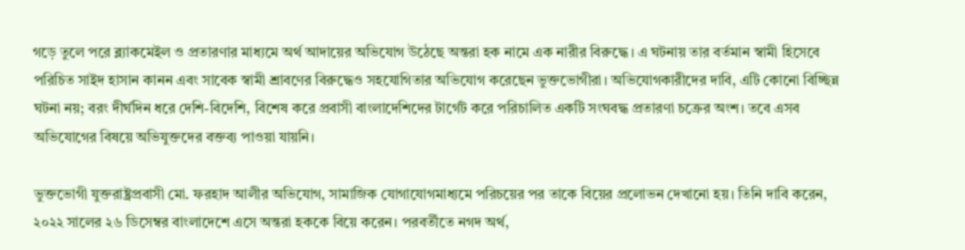গড়ে তুলে পরে ব্ল্যাকমেইল ও প্রতারণার মাধ্যমে অর্থ আদায়ের অভিযোগ উঠেছে অন্তরা হক নামে এক নারীর বিরুদ্ধে। এ ঘটনায় তার বর্তমান স্বামী হিসেবে পরিচিত সাইদ হাসান কানন এবং সাবেক স্বামী শ্রাবণের বিরুদ্ধেও সহযোগিতার অভিযোগ করেছেন ভুক্তভোগীরা। অভিযোগকারীদের দাবি, এটি কোনো বিচ্ছিন্ন ঘটনা নয়; বরং দীর্ঘদিন ধরে দেশি-বিদেশি, বিশেষ করে প্রবাসী বাংলাদেশিদের টার্গেট করে পরিচালিত একটি সংঘবদ্ধ প্রতারণা চক্রের অংশ। তবে এসব অভিযোগের বিষয়ে অভিযুক্তদের বক্তব্য পাওয়া যায়নি।

ভুক্তভোগী যুক্তরাষ্ট্রপ্রবাসী মো. ফরহাদ আলীর অভিযোগ, সামাজিক যোগাযোগমাধ্যমে পরিচয়ের পর তাকে বিয়ের প্রলোভন দেখানো হয়। তিনি দাবি করেন, ২০২২ সালের ২৬ ডিসেম্বর বাংলাদেশে এসে অন্তরা হককে বিয়ে করেন। পরবর্তীতে নগদ অর্থ,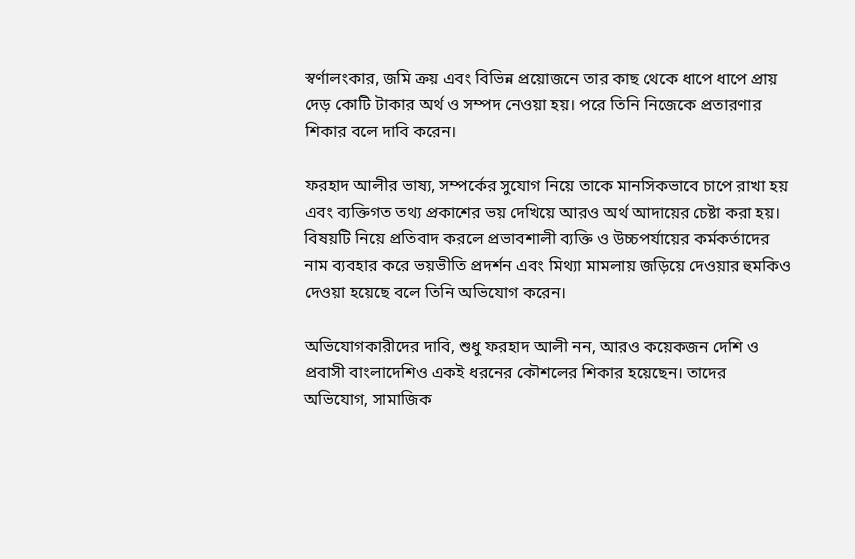স্বর্ণালংকার, জমি ক্রয় এবং বিভিন্ন প্রয়োজনে তার কাছ থেকে ধাপে ধাপে প্রায় দেড় কোটি টাকার অর্থ ও সম্পদ নেওয়া হয়। পরে তিনি নিজেকে প্রতারণার শিকার বলে দাবি করেন।

ফরহাদ আলীর ভাষ্য, সম্পর্কের সুযোগ নিয়ে তাকে মানসিকভাবে চাপে রাখা হয় এবং ব্যক্তিগত তথ্য প্রকাশের ভয় দেখিয়ে আরও অর্থ আদায়ের চেষ্টা করা হয়। বিষয়টি নিয়ে প্রতিবাদ করলে প্রভাবশালী ব্যক্তি ও উচ্চপর্যায়ের কর্মকর্তাদের নাম ব্যবহার করে ভয়ভীতি প্রদর্শন এবং মিথ্যা মামলায় জড়িয়ে দেওয়ার হুমকিও দেওয়া হয়েছে বলে তিনি অভিযোগ করেন।

অভিযোগকারীদের দাবি, শুধু ফরহাদ আলী নন, আরও কয়েকজন দেশি ও প্রবাসী বাংলাদেশিও একই ধরনের কৌশলের শিকার হয়েছেন। তাদের অভিযোগ, সামাজিক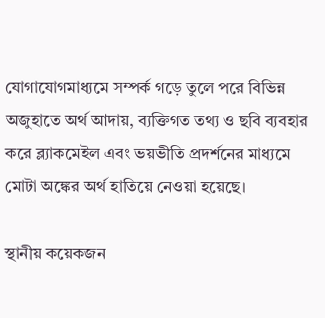যোগাযোগমাধ্যমে সম্পর্ক গড়ে তুলে পরে বিভিন্ন অজুহাতে অর্থ আদায়, ব্যক্তিগত তথ্য ও ছবি ব্যবহার করে ব্ল্যাকমেইল এবং ভয়ভীতি প্রদর্শনের মাধ্যমে মোটা অঙ্কের অর্থ হাতিয়ে নেওয়া হয়েছে।

স্থানীয় কয়েকজন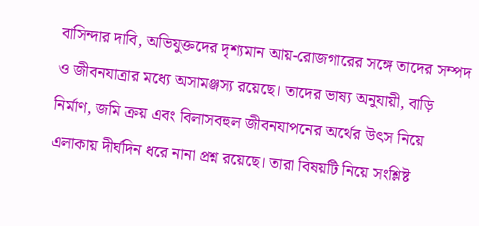বাসিন্দার দাবি, অভিযুক্তদের দৃশ্যমান আয়-রোজগারের সঙ্গে তাদের সম্পদ ও জীবনযাত্রার মধ্যে অসামঞ্জস্য রয়েছে। তাদের ভাষ্য অনুযায়ী, বাড়ি নির্মাণ, জমি ক্রয় এবং বিলাসবহুল জীবনযাপনের অর্থের উৎস নিয়ে এলাকায় দীর্ঘদিন ধরে নানা প্রশ্ন রয়েছে। তারা বিষয়টি নিয়ে সংশ্লিষ্ট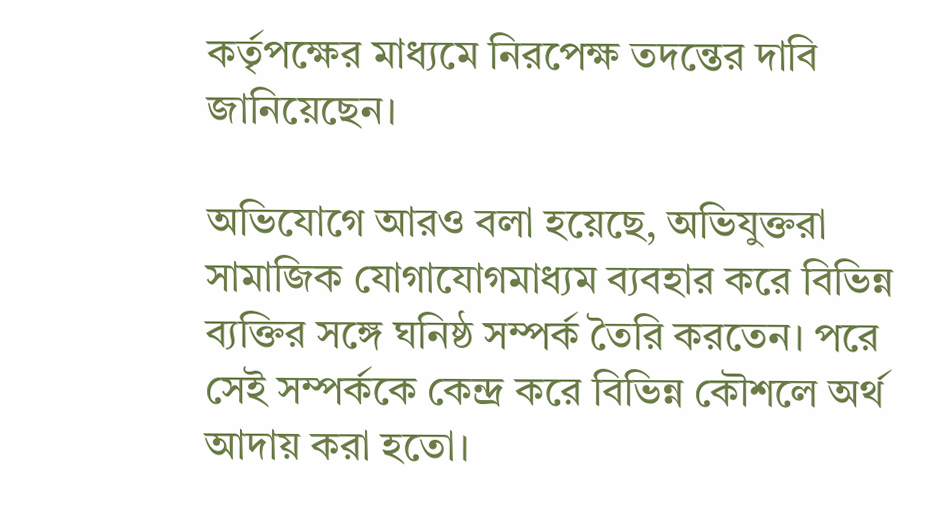কর্তৃপক্ষের মাধ্যমে নিরপেক্ষ তদন্তের দাবি জানিয়েছেন।

অভিযোগে আরও বলা হয়েছে, অভিযুক্তরা সামাজিক যোগাযোগমাধ্যম ব্যবহার করে বিভিন্ন ব্যক্তির সঙ্গে ঘনিষ্ঠ সম্পর্ক তৈরি করতেন। পরে সেই সম্পর্ককে কেন্দ্র করে বিভিন্ন কৌশলে অর্থ আদায় করা হতো।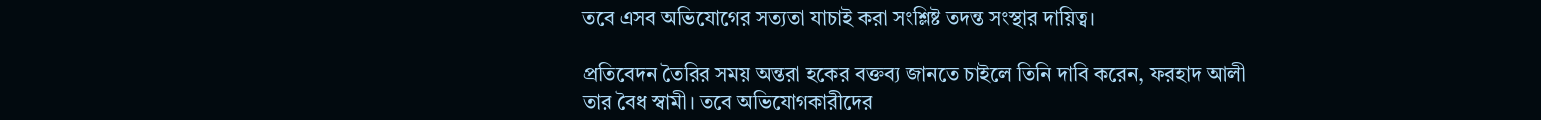তবে এসব অভিযোগের সত্যতা যাচাই করা সংশ্লিষ্ট তদন্ত সংস্থার দায়িত্ব।

প্রতিবেদন তৈরির সময় অন্তরা হকের বক্তব্য জানতে চাইলে তিনি দাবি করেন, ফরহাদ আলী তার বৈধ স্বামী। তবে অভিযোগকারীদের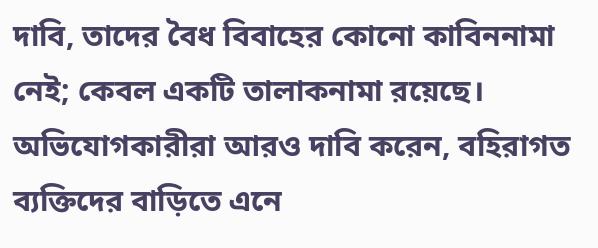দাবি, তাদের বৈধ বিবাহের কোনো কাবিননামা নেই; কেবল একটি তালাকনামা রয়েছে। অভিযোগকারীরা আরও দাবি করেন, বহিরাগত ব্যক্তিদের বাড়িতে এনে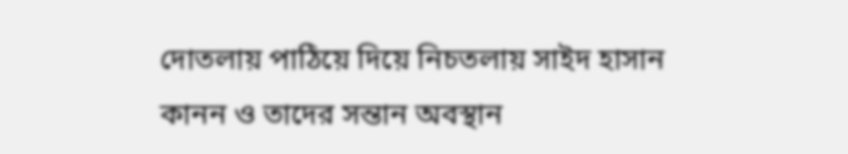দোতলায় পাঠিয়ে দিয়ে নিচতলায় সাইদ হাসান কানন ও তাদের সন্তান অবস্থান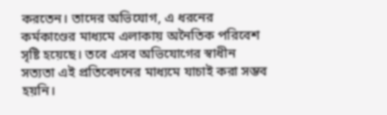করতেন। তাদের অভিযোগ, এ ধরনের কর্মকাণ্ডের মাধ্যমে এলাকায় অনৈতিক পরিবেশ সৃষ্টি হয়েছে। তবে এসব অভিযোগের স্বাধীন সত্যতা এই প্রতিবেদনের মাধ্যমে যাচাই করা সম্ভব হয়নি।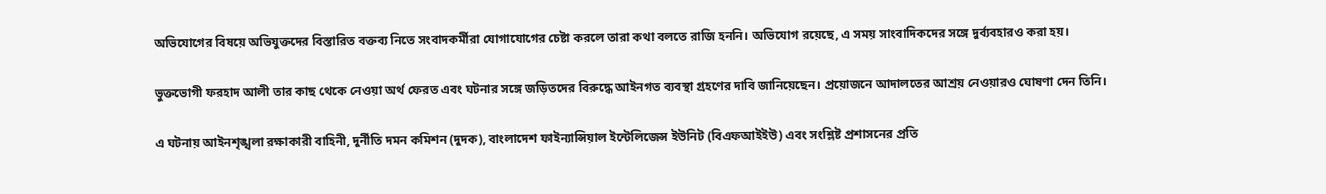অভিযোগের বিষয়ে অভিযুক্তদের বিস্তারিত বক্তব্য নিতে সংবাদকর্মীরা যোগাযোগের চেষ্টা করলে তারা কথা বলতে রাজি হননি। অভিযোগ রয়েছে, এ সময় সাংবাদিকদের সঙ্গে দুর্ব্যবহারও করা হয়।

ভুক্তভোগী ফরহাদ আলী তার কাছ থেকে নেওয়া অর্থ ফেরত এবং ঘটনার সঙ্গে জড়িতদের বিরুদ্ধে আইনগত ব্যবস্থা গ্রহণের দাবি জানিয়েছেন। প্রয়োজনে আদালতের আশ্রয় নেওয়ারও ঘোষণা দেন তিনি।

এ ঘটনায় আইনশৃঙ্খলা রক্ষাকারী বাহিনী, দুর্নীতি দমন কমিশন (দুদক), বাংলাদেশ ফাইন্যান্সিয়াল ইন্টেলিজেন্স ইউনিট (বিএফআইইউ) এবং সংশ্লিষ্ট প্রশাসনের প্রতি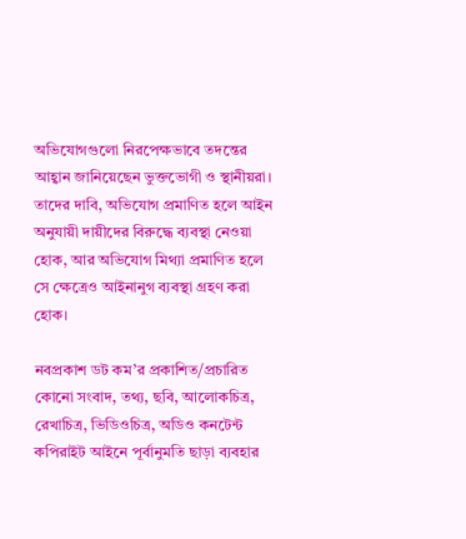অভিযোগগুলো নিরপেক্ষভাবে তদন্তের আহ্বান জানিয়েছেন ভুক্তভোগী ও স্থানীয়রা। তাদের দাবি, অভিযোগ প্রমাণিত হলে আইন অনুযায়ী দায়ীদের বিরুদ্ধে ব্যবস্থা নেওয়া হোক, আর অভিযোগ মিথ্যা প্রমাণিত হলে সে ক্ষেত্রেও আইনানুগ ব্যবস্থা গ্রহণ করা হোক।

নবপ্রকাশ ডট কম’র প্রকাশিত/প্রচারিত কোনো সংবাদ, তথ্য, ছবি, আলোকচিত্র, রেখাচিত্র, ভিডিওচিত্র, অডিও কনটেন্ট কপিরাইট আইনে পূর্বানুমতি ছাড়া ব্যবহার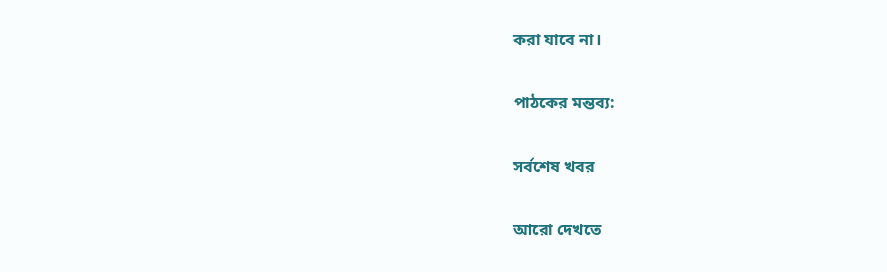করা যাবে না।

পাঠকের মন্তব্য:

সর্বশেষ খবর

আরো দেখতে